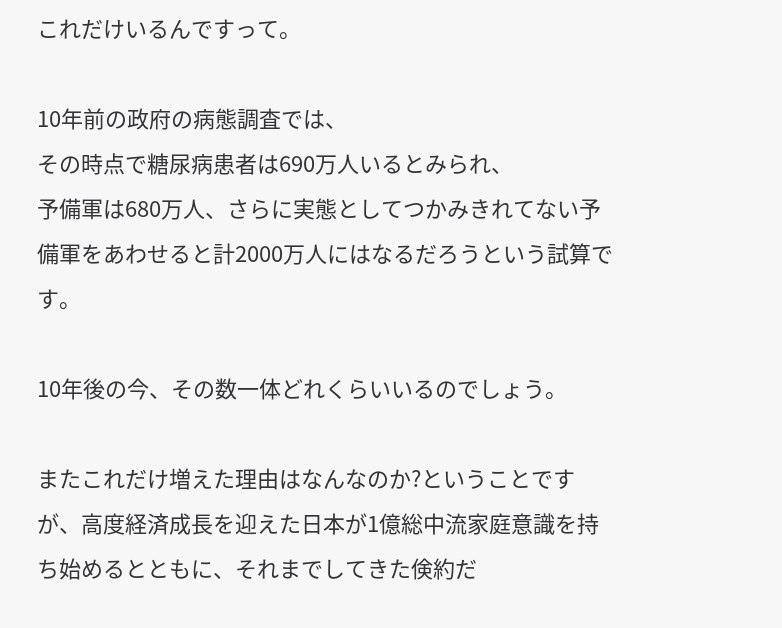これだけいるんですって。

10年前の政府の病態調査では、
その時点で糖尿病患者は690万人いるとみられ、
予備軍は680万人、さらに実態としてつかみきれてない予備軍をあわせると計2000万人にはなるだろうという試算です。

10年後の今、その数一体どれくらいいるのでしょう。

またこれだけ増えた理由はなんなのか?ということですが、高度経済成長を迎えた日本が1億総中流家庭意識を持ち始めるとともに、それまでしてきた倹約だ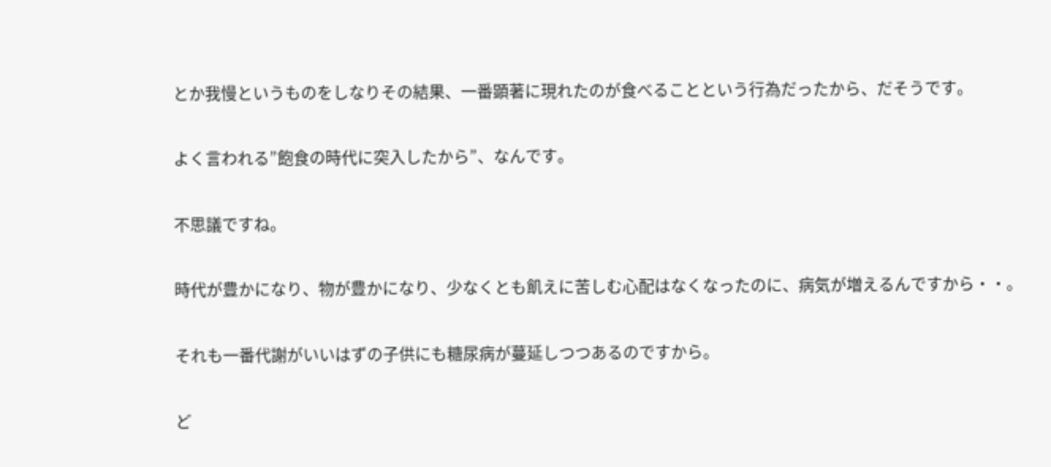とか我慢というものをしなりその結果、一番顕著に現れたのが食べることという行為だったから、だそうです。

よく言われる”飽食の時代に突入したから”、なんです。

不思議ですね。

時代が豊かになり、物が豊かになり、少なくとも飢えに苦しむ心配はなくなったのに、病気が増えるんですから・・。

それも一番代謝がいいはずの子供にも糖尿病が蔓延しつつあるのですから。

ど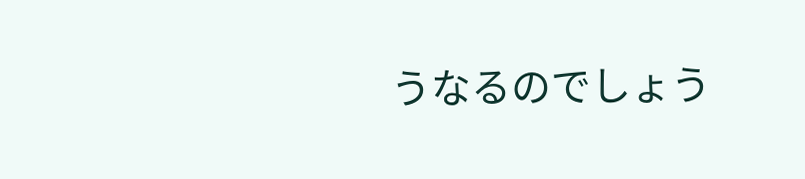うなるのでしょう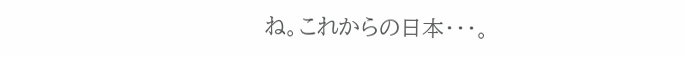ね。これからの日本・・・。